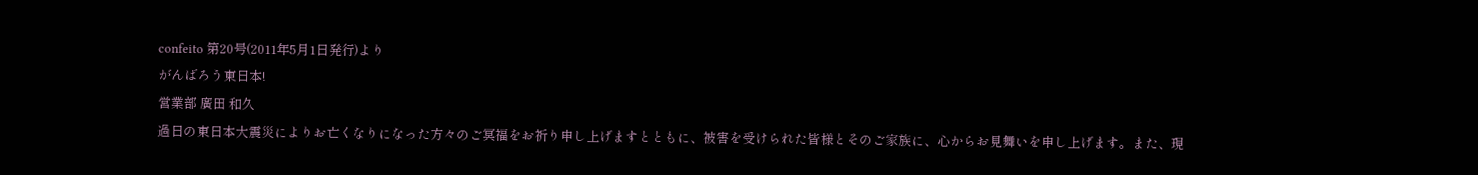confeito 第20号(2011年5月1日発行)より
がんばろう東日本!
営業部 廣田 和久
過日の東日本大震災によりお亡くなりになった方々のご冥福をお祈り申し上げますとともに、被害を受けられた皆様とそのご家族に、心からお見舞いを申し上げます。また、現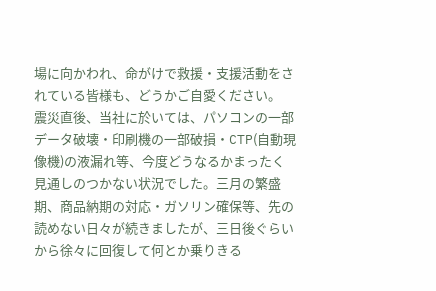場に向かわれ、命がけで救援・支援活動をされている皆様も、どうかご自愛ください。
震災直後、当社に於いては、パソコンの一部データ破壊・印刷機の一部破損・CTP(自動現像機)の液漏れ等、今度どうなるかまったく見通しのつかない状況でした。三月の繁盛期、商品納期の対応・ガソリン確保等、先の読めない日々が続きましたが、三日後ぐらいから徐々に回復して何とか乗りきる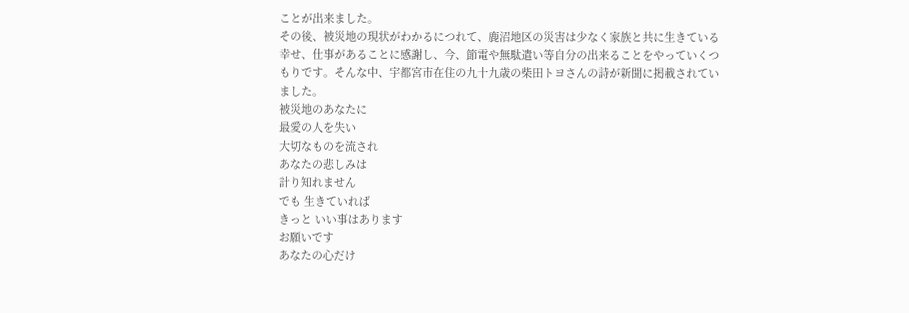ことが出来ました。
その後、被災地の現状がわかるにつれて、鹿沼地区の災害は少なく家族と共に生きている幸せ、仕事があることに感謝し、今、節電や無駄遣い等自分の出来ることをやっていくつもりです。そんな中、宇都宮市在住の九十九歳の柴田トヨさんの詩が新聞に掲載されていました。
被災地のあなたに
最愛の人を失い
大切なものを流され
あなたの悲しみは
計り知れません
でも 生きていれば
きっと いい事はあります
お願いです
あなたの心だけ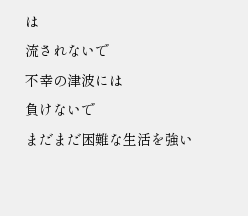は
流されないで
不幸の津波には
負けないで
まだまだ困難な生活を強い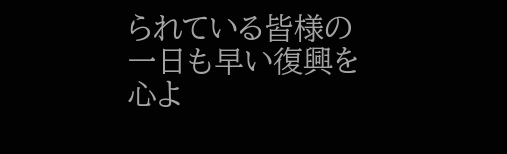られている皆様の一日も早い復興を心よ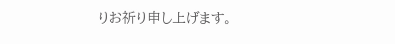りお祈り申し上げます。